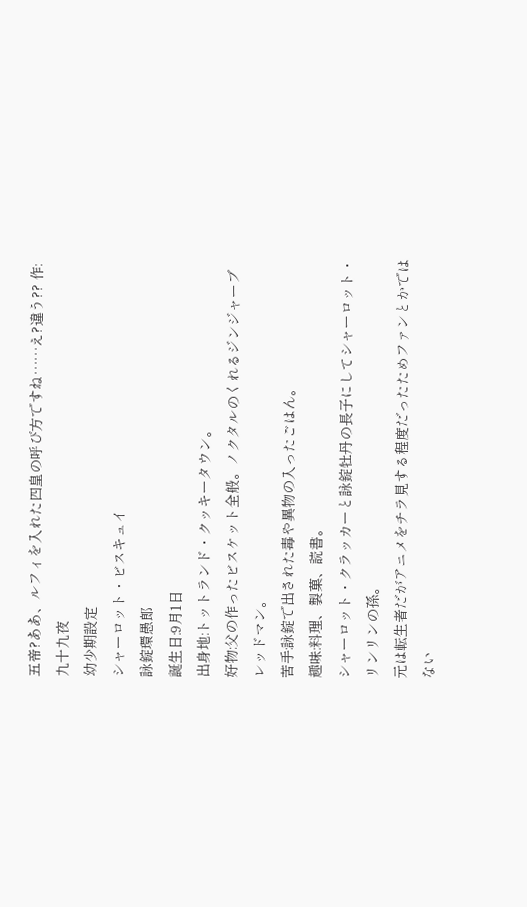五帝?ああ、ルフィを入れた四皇の呼び方ですね……え?違う?? 作:九十九夜
幼少期設定
シャーロット・ビスキュイ
詠錠環愚郎
誕生日:9月1日
出身地:トットランド・クッキータウン。
好物:父の作ったビスケット全般。ノクタルのくれるジンジャーブレッドマン。
苦手:詠錠で出された毒や異物の入ったごはん。
趣味:料理、製菓、読書。
シャーロット・クラッカーと詠錠牡丹の長子にしてシャーロット・リンリンの孫。
元は転生者だがアニメをチラ見する程度だったためファンとかではない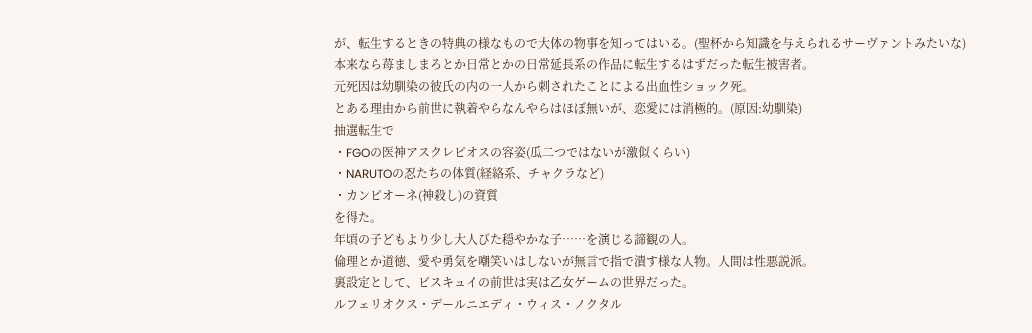が、転生するときの特典の様なもので大体の物事を知ってはいる。(聖杯から知識を与えられるサーヴァントみたいな)
本来なら苺ましまろとか日常とかの日常延長系の作品に転生するはずだった転生被害者。
元死因は幼馴染の彼氏の内の一人から刺されたことによる出血性ショック死。
とある理由から前世に執着やらなんやらはほぼ無いが、恋愛には消極的。(原因:幼馴染)
抽選転生で
・FGOの医神アスクレピオスの容姿(瓜二つではないが激似くらい)
・NARUTOの忍たちの体質(経絡系、チャクラなど)
・カンピオーネ(神殺し)の資質
を得た。
年頃の子どもより少し大人びた穏やかな子……を演じる諦観の人。
倫理とか道徳、愛や勇気を嘲笑いはしないが無言で指で潰す様な人物。人間は性悪説派。
裏設定として、ビスキュイの前世は実は乙女ゲームの世界だった。
ルフェリオクス・デールニエディ・ウィス・ノクタル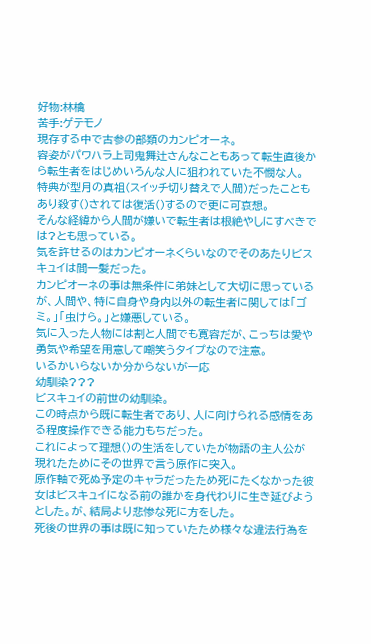好物:林檎
苦手:ゲテモノ
現存する中で古参の部類のカンピオーネ。
容姿がパワハラ上司鬼舞辻さんなこともあって転生直後から転生者をはじめいろんな人に狙われていた不憫な人。
特典が型月の真祖(スイッチ切り替えで人間)だったこともあり殺す()されては復活()するので更に可哀想。
そんな経緯から人間が嫌いで転生者は根絶やしにすべきでは?とも思っている。
気を許せるのはカンピオーネくらいなのでそのあたりビスキュイは間一髪だった。
カンピオーネの事は無条件に弟妹として大切に思っているが、人間や、特に自身や身内以外の転生者に関しては「ゴミ。」「虫けら。」と嫌悪している。
気に入った人物には割と人間でも寛容だが、こっちは愛や勇気や希望を用意して嘲笑うタイプなので注意。
いるかいらないか分からないが一応
幼馴染???
ビスキュイの前世の幼馴染。
この時点から既に転生者であり、人に向けられる感情をある程度操作できる能力もちだった。
これによって理想()の生活をしていたが物語の主人公が現れたためにその世界で言う原作に突入。
原作軸で死ぬ予定のキャラだったため死にたくなかった彼女はビスキュイになる前の誰かを身代わりに生き延びようとした。が、結局より悲惨な死に方をした。
死後の世界の事は既に知っていたため様々な違法行為を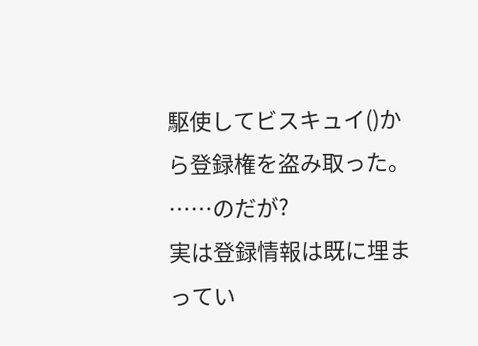駆使してビスキュイ()から登録権を盗み取った。
……のだが?
実は登録情報は既に埋まってい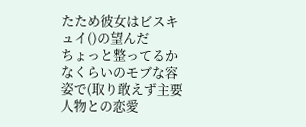たため彼女はビスキュイ()の望んだ
ちょっと整ってるかなくらいのモブな容姿で(取り敢えず主要人物との恋愛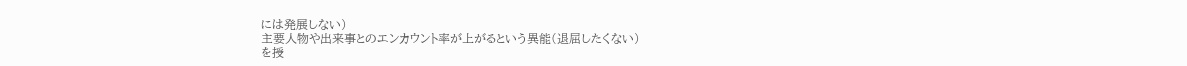には発展しない)
主要人物や出来事とのエンカウント率が上がるという異能(退屈したくない)
を授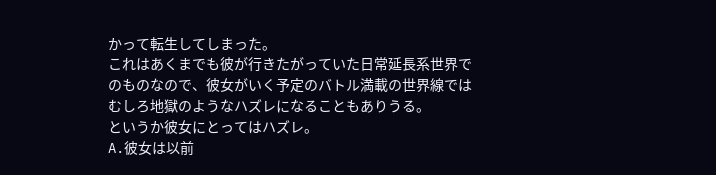かって転生してしまった。
これはあくまでも彼が行きたがっていた日常延長系世界でのものなので、彼女がいく予定のバトル満載の世界線ではむしろ地獄のようなハズレになることもありうる。
というか彼女にとってはハズレ。
A.彼女は以前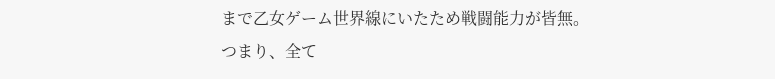まで乙女ゲーム世界線にいたため戦闘能力が皆無。
つまり、全て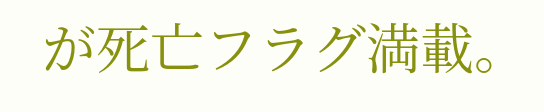が死亡フラグ満載。